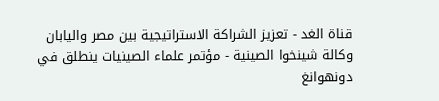قناة الغد - تعزيز الشراكة الاستراتيجية بين مصر واليابان وكالة شينخوا الصينية - مؤتمر علماء الصينيات ينطلق في دونهوانغ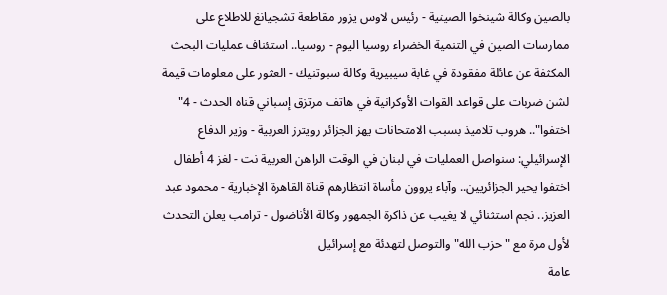بالصين وكالة شينخوا الصينية - رئيس لاوس يزور مقاطعة تشجيانغ للاطلاع على ممارسات الصين في التنمية الخضراء روسيا اليوم - روسيا.. استئناف عمليات البحث المكثفة عن عائلة مفقودة في غابة سيبيرية وكالة سبوتنيك - العثور على معلومات قيمة لشن ضربات على قواعد القوات الأوكرانية في هاتف مرتزق إسباني قناه الحدث - 4" اختفوا".. هروب تلاميذ بسبب الامتحانات يهز الجزائر رويترز العربية - وزير الدفاع الإسرائيلي: سنواصل العمليات في لبنان في الوقت الراهن العربية نت - لغز 4 أطفال اختفوا يحير الجزائريين.. وآباء يروون مأساة انتظارهم قناة القاهرة الإخبارية - محمود عبد العزيز.. نجم استثنائي لا يغيب عن ذاكرة الجمهور وكالة الأناضول - ترامب يعلن التحدث لأول مرة مع "حزب الله" والتوصل لتهدئة مع إسرائيل
عامة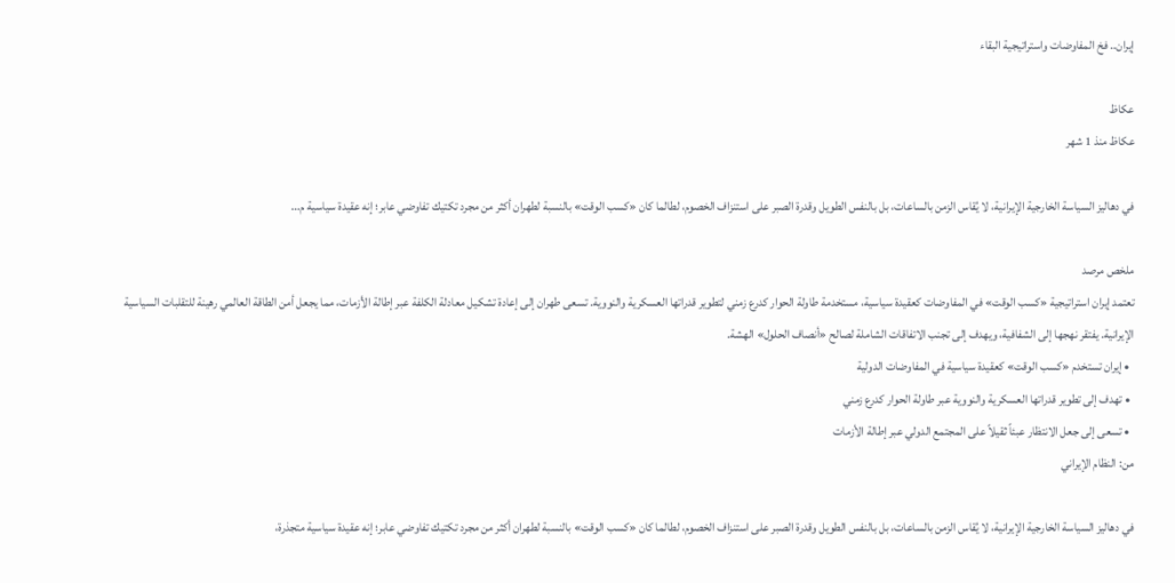إيران.. فخ المفاوضات واستراتيجية البقاء

عكاظ
عكاظ منذ 1 شهر

في دهاليز السياسة الخارجية الإيرانية، لا يُقاس الزمن بالساعات، بل بالنفس الطويل وقدرة الصبر على استنزاف الخصوم، لطالما كان «كسب الوقت» بالنسبة لطهران أكثر من مجرد تكتيك تفاوضي عابر؛ إنه عقيدة سياسية م...

ملخص مرصد
تعتمد إيران استراتيجية «كسب الوقت» في المفاوضات كعقيدة سياسية، مستخدمة طاولة الحوار كدرع زمني لتطوير قدراتها العسكرية والنووية. تسعى طهران إلى إعادة تشكيل معادلة الكلفة عبر إطالة الأزمات، مما يجعل أمن الطاقة العالمي رهينة للتقلبات السياسية الإيرانية. يفتقر نهجها إلى الشفافية، ويهدف إلى تجنب الاتفاقات الشاملة لصالح «أنصاف الحلول» الهشة.
  • إيران تستخدم «كسب الوقت» كعقيدة سياسية في المفاوضات الدولية
  • تهدف إلى تطوير قدراتها العسكرية والنووية عبر طاولة الحوار كدرع زمني
  • تسعى إلى جعل الانتظار عبئاً ثقيلاً على المجتمع الدولي عبر إطالة الأزمات
من: النظام الإيراني

في دهاليز السياسة الخارجية الإيرانية، لا يُقاس الزمن بالساعات، بل بالنفس الطويل وقدرة الصبر على استنزاف الخصوم، لطالما كان «كسب الوقت» بالنسبة لطهران أكثر من مجرد تكتيك تفاوضي عابر؛ إنه عقيدة سياسية متجذرة،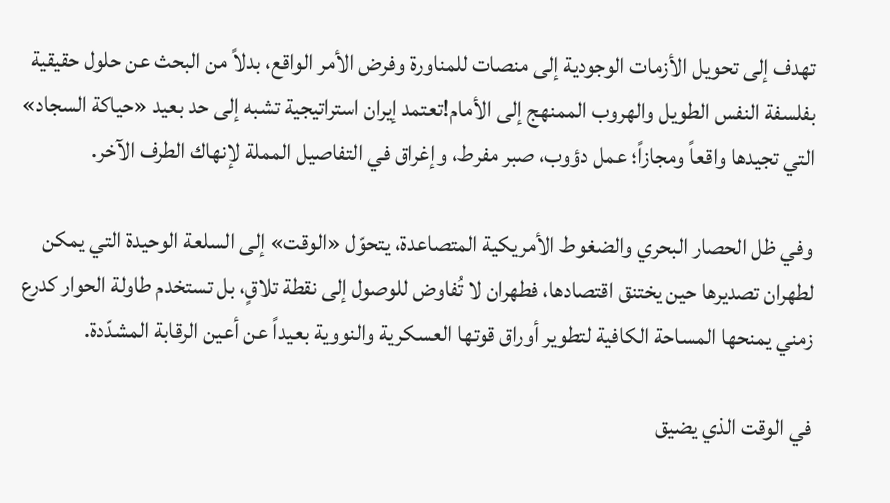تهدف إلى تحويل الأزمات الوجودية إلى منصات للمناورة وفرض الأمر الواقع، بدلاً من البحث عن حلول حقيقية بفلسفة النفس الطويل والهروب الممنهج إلى الأمام!تعتمد إيران استراتيجية تشبه إلى حد بعيد «حياكة السجاد» التي تجيدها واقعاً ومجازاً؛ عمل دؤوب، صبر مفرط، وإغراق في التفاصيل المملة لإنهاك الطرف الآخر.

وفي ظل الحصار البحري والضغوط الأمريكية المتصاعدة، يتحوّل «الوقت» إلى السلعة الوحيدة التي يمكن لطهران تصديرها حين يختنق اقتصادها، فطهران لا تُفاوض للوصول إلى نقطة تلاقٍ، بل تستخدم طاولة الحوار كدرع زمني يمنحها المساحة الكافية لتطوير أوراق قوتها العسكرية والنووية بعيداً عن أعين الرقابة المشدّدة.

في الوقت الذي يضيق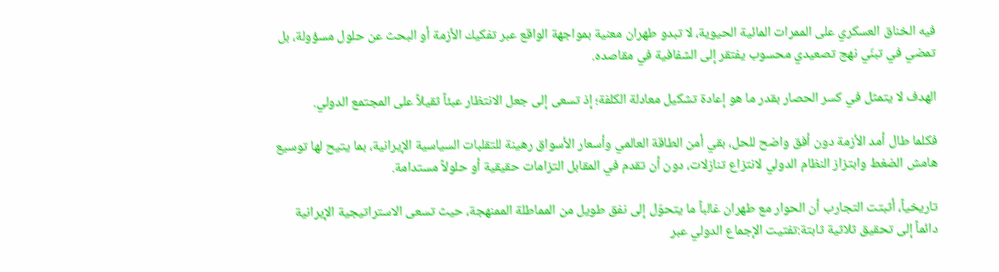فيه الخناق العسكري على الممرات المائية الحيوية، لا تبدو طهران معنية بمواجهة الواقع عبر تفكيك الأزمة أو البحث عن حلول مسؤولة، بل تمضي في تبنّي نهج تصعيدي محسوب يفتقر إلى الشفافية في مقاصده.

الهدف لا يتمثل في كسر الحصار بقدر ما هو إعادة تشكيل معادلة الكلفة؛ إذ تسعى إلى جعل الانتظار عبئاً ثقيلاً على المجتمع الدولي.

فكلما طال أمد الأزمة دون أفق واضح للحل، بقي أمن الطاقة العالمي وأسعار الأسواق رهينة للتقلبات السياسية الإيرانية، بما يتيح لها توسيع هامش الضغط وابتزاز النظام الدولي لانتزاع تنازلات، دون أن تقدم في المقابل التزامات حقيقية أو حلولاً مستدامة.

تاريخياً، أثبتت التجارب أن الحوار مع طهران غالباً ما يتحوّل إلى نفق طويل من المماطلة الممنهجة، حيث تسعى الاستراتيجية الإيرانية دائماً إلى تحقيق ثلاثية ثابتة:تفتيت الإجماع الدولي عبر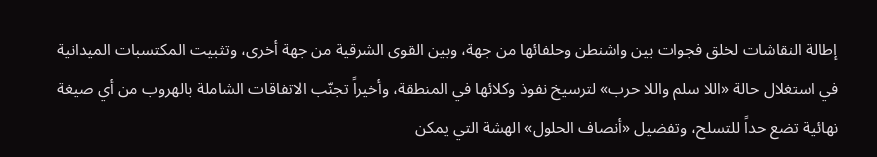إطالة النقاشات لخلق فجوات بين واشنطن وحلفائها من جهة، وبين القوى الشرقية من جهة أخرى، وتثبيت المكتسبات الميدانية في استغلال حالة «اللا سلم واللا حرب» لترسيخ نفوذ وكلائها في المنطقة، وأخيراً تجنّب الاتفاقات الشاملة بالهروب من أي صيغة نهائية تضع حداً للتسلح، وتفضيل «أنصاف الحلول» الهشة التي يمكن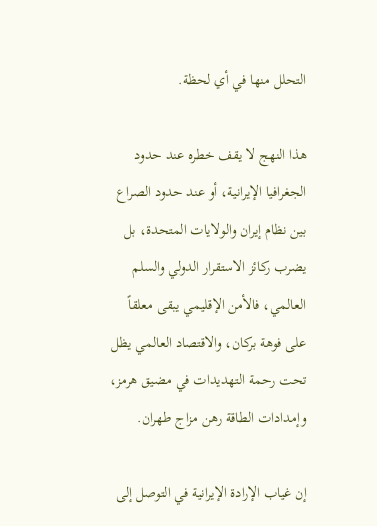التحلل منها في أي لحظة.

هذا النهج لا يقف خطره عند حدود الجغرافيا الإيرانية، أو عند حدود الصراع بين نظام إيران والولايات المتحدة، بل يضرب ركائز الاستقرار الدولي والسلم العالمي، فالأمن الإقليمي يبقى معلقاً على فوهة بركان، والاقتصاد العالمي يظل تحت رحمة التهديدات في مضيق هرمز، وإمدادات الطاقة رهن مزاج طهران.

إن غياب الإرادة الإيرانية في التوصل إلى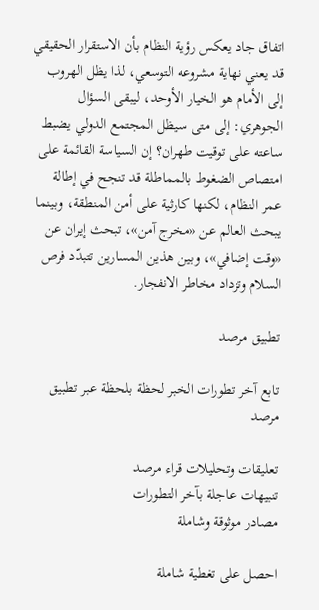اتفاق جاد يعكس رؤية النظام بأن الاستقرار الحقيقي قد يعني نهاية مشروعه التوسعي، لذا يظل الهروب إلى الأمام هو الخيار الأوحد، ليبقى السؤال الجوهري: إلى متى سيظل المجتمع الدولي يضبط ساعته على توقيت طهران؟ إن السياسة القائمة على امتصاص الضغوط بالمماطلة قد تنجح في إطالة عمر النظام، لكنها كارثية على أمن المنطقة، وبينما يبحث العالم عن «مخرج آمن»، تبحث إيران عن «وقت إضافي»، وبين هذين المسارين تتبدّد فرص السلام وتزداد مخاطر الانفجار.

تطبيق مرصد

تابع آخر تطورات الخبر لحظة بلحظة عبر تطبيق مرصد

تعليقات وتحليلات قراء مرصد
تنبيهات عاجلة بآخر التطورات
مصادر موثوقة وشاملة

احصل على تغطية شاملة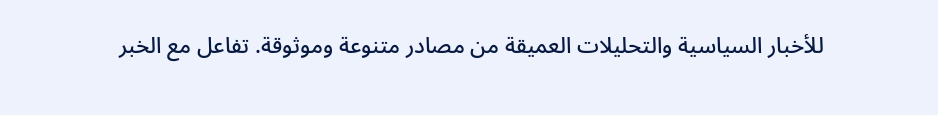للأخبار السياسية والتحليلات العميقة من مصادر متنوعة وموثوقة. تفاعل مع الخبر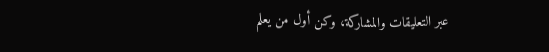عبر التعليقات والمشاركة، وكن أول من يعلم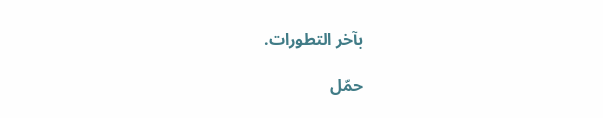بآخر التطورات.

حمّل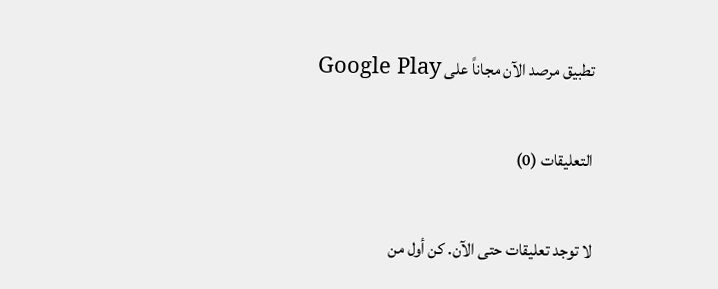تطبيق مرصد الآن مجاناً على Google Play

التعليقات (0)

لا توجد تعليقات حتى الآن. كن أول من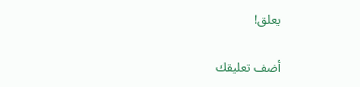يعلق!

أضف تعليقك